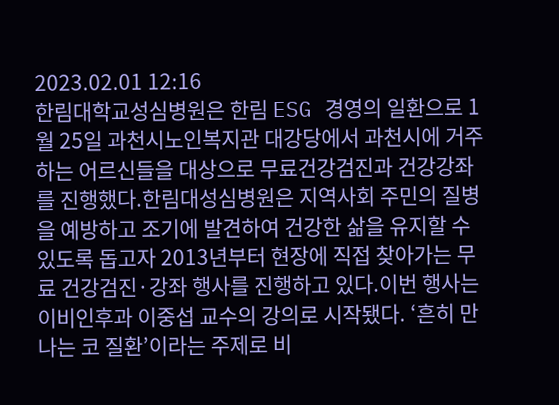2023.02.01 12:16
한림대학교성심병원은 한림 ESG 경영의 일환으로 1월 25일 과천시노인복지관 대강당에서 과천시에 거주하는 어르신들을 대상으로 무료건강검진과 건강강좌를 진행했다.한림대성심병원은 지역사회 주민의 질병을 예방하고 조기에 발견하여 건강한 삶을 유지할 수 있도록 돕고자 2013년부터 현장에 직접 찾아가는 무료 건강검진·강좌 행사를 진행하고 있다.이번 행사는 이비인후과 이중섭 교수의 강의로 시작됐다. ‘흔히 만나는 코 질환’이라는 주제로 비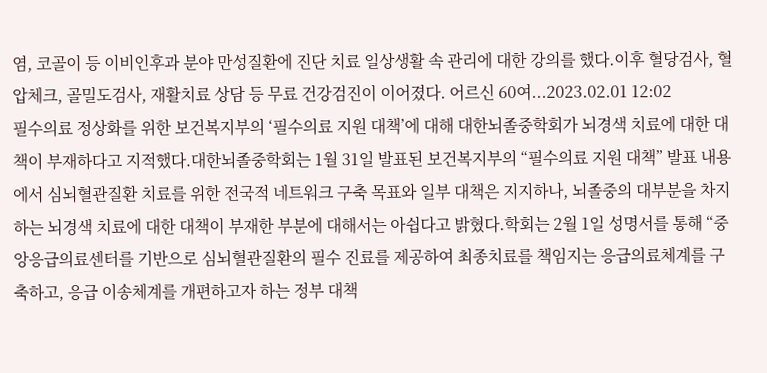염, 코골이 등 이비인후과 분야 만성질환에 진단 치료 일상생활 속 관리에 대한 강의를 했다.이후 혈당검사, 혈압체크, 골밀도검사, 재활치료 상담 등 무료 건강검진이 이어졌다. 어르신 60여...2023.02.01 12:02
필수의료 정상화를 위한 보건복지부의 ‘필수의료 지원 대책’에 대해 대한뇌졸중학회가 뇌경색 치료에 대한 대책이 부재하다고 지적했다.대한뇌졸중학회는 1월 31일 발표된 보건복지부의 “필수의료 지원 대책” 발표 내용에서 심뇌혈관질환 치료를 위한 전국적 네트워크 구축 목표와 일부 대책은 지지하나, 뇌졸중의 대부분을 차지하는 뇌경색 치료에 대한 대책이 부재한 부분에 대해서는 아쉽다고 밝혔다.학회는 2월 1일 성명서를 통해 “중앙응급의료센터를 기반으로 심뇌혈관질환의 필수 진료를 제공하여 최종치료를 책임지는 응급의료체계를 구축하고, 응급 이송체계를 개편하고자 하는 정부 대책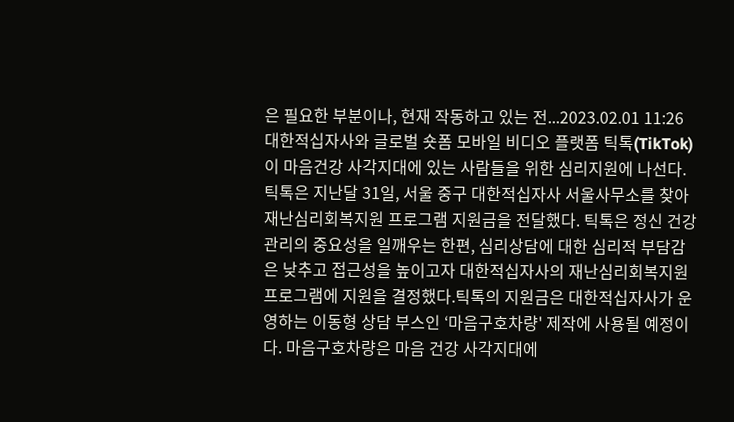은 필요한 부분이나, 현재 작동하고 있는 전...2023.02.01 11:26
대한적십자사와 글로벌 숏폼 모바일 비디오 플랫폼 틱톡(TikTok)이 마음건강 사각지대에 있는 사람들을 위한 심리지원에 나선다.틱톡은 지난달 31일, 서울 중구 대한적십자사 서울사무소를 찾아 재난심리회복지원 프로그램 지원금을 전달했다. 틱톡은 정신 건강 관리의 중요성을 일깨우는 한편, 심리상담에 대한 심리적 부담감은 낮추고 접근성을 높이고자 대한적십자사의 재난심리회복지원프로그램에 지원을 결정했다.틱톡의 지원금은 대한적십자사가 운영하는 이동형 상담 부스인 ‘마음구호차량' 제작에 사용될 예정이다. 마음구호차량은 마음 건강 사각지대에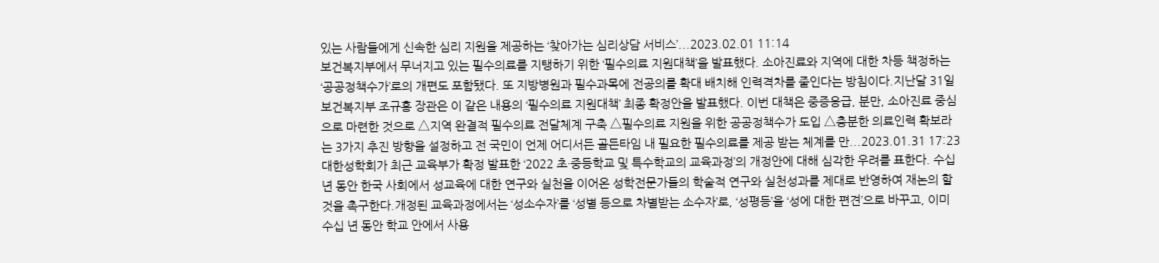있는 사람들에게 신속한 심리 지원을 제공하는 ‘찾아가는 심리상담 서비스’...2023.02.01 11:14
보건복지부에서 무너지고 있는 필수의료를 지탱하기 위한 ‘필수의료 지원대책’을 발표했다. 소아진료와 지역에 대한 차등 책정하는 ‘공공정책수가’로의 개편도 포함됐다. 또 지방병원과 필수과목에 전공의를 확대 배치해 인력격차를 줄인다는 방침이다.지난달 31일 보건복지부 조규홍 장관은 이 같은 내용의 ‘필수의료 지원대책’ 최종 확정안을 발표했다. 이번 대책은 중증응급, 분만, 소아진료 중심으로 마련한 것으로 △지역 완결적 필수의료 전달체계 구축 △필수의료 지원을 위한 공공정책수가 도입 △충분한 의료인력 확보라는 3가지 추진 방향을 설정하고 전 국민이 언제 어디서든 골든타임 내 필요한 필수의료를 제공 받는 체계를 만...2023.01.31 17:23
대한성학회가 최근 교육부가 확정 발표한 ‘2022 초·중등학교 및 특수학교의 교육과정’의 개정안에 대해 심각한 우려를 표한다. 수십 년 동안 한국 사회에서 성교육에 대한 연구와 실천을 이어온 성학전문가들의 학술적 연구와 실천성과를 제대로 반영하여 재논의 할 것을 촉구한다.개정된 교육과정에서는 ‘성소수자’를 ‘성별 등으로 차별받는 소수자’로, ‘성평등’을 ‘성에 대한 편견’으로 바꾸고, 이미 수십 년 동안 학교 안에서 사용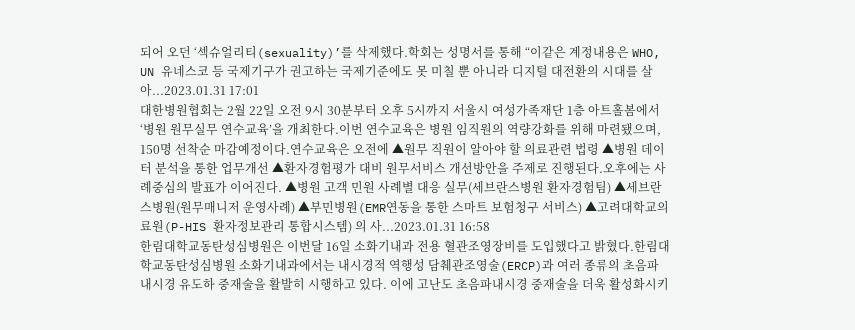되어 오던 ‘섹슈얼리티(sexuality)’를 삭제했다.학회는 성명서를 통해 “이같은 계정내용은 WHO, UN 유네스코 등 국제기구가 권고하는 국제기준에도 못 미칠 뿐 아니라 디지털 대전환의 시대를 살아...2023.01.31 17:01
대한병원협회는 2월 22일 오전 9시 30분부터 오후 5시까지 서울시 여성가족재단 1층 아트홀봄에서 ‘병원 원무실무 연수교육’을 개최한다.이번 연수교육은 병원 임직원의 역량강화를 위해 마련됐으며, 150명 선착순 마감예정이다.연수교육은 오전에 ▲원무 직원이 알아야 할 의료관련 법령 ▲병원 데이터 분석을 통한 업무개선 ▲환자경험평가 대비 원무서비스 개선방안을 주제로 진행된다.오후에는 사례중심의 발표가 이어진다. ▲병원 고객 민원 사례별 대응 실무(세브란스병원 환자경험팀) ▲세브란스병원(원무매니저 운영사례) ▲부민병원(EMR연동을 통한 스마트 보험청구 서비스) ▲고려대학교의료원(P-HIS 환자정보관리 통합시스템) 의 사...2023.01.31 16:58
한림대학교동탄성심병원은 이번달 16일 소화기내과 전용 혈관조영장비를 도입했다고 밝혔다.한림대학교동탄성심병원 소화기내과에서는 내시경적 역행성 담췌관조영술(ERCP)과 여러 종류의 초음파내시경 유도하 중재술을 활발히 시행하고 있다. 이에 고난도 초음파내시경 중재술을 더욱 활성화시키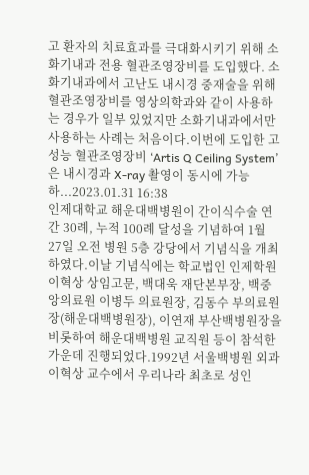고 환자의 치료효과를 극대화시키기 위해 소화기내과 전용 혈관조영장비를 도입했다. 소화기내과에서 고난도 내시경 중재술을 위해 혈관조영장비를 영상의학과와 같이 사용하는 경우가 일부 있었지만 소화기내과에서만 사용하는 사례는 처음이다.이번에 도입한 고성능 혈관조영장비 ‘Artis Q Ceiling System’은 내시경과 X-ray 촬영이 동시에 가능하...2023.01.31 16:38
인제대학교 해운대백병원이 간이식수술 연간 30례, 누적 100례 달성을 기념하여 1월 27일 오전 병원 5층 강당에서 기념식을 개최하였다.이날 기념식에는 학교법인 인제학원 이혁상 상임고문, 백대욱 재단본부장, 백중앙의료원 이병두 의료원장, 김동수 부의료원장(해운대백병원장), 이연재 부산백병원장을 비롯하여 해운대백병원 교직원 등이 참석한 가운데 진행되었다.1992년 서울백병원 외과 이혁상 교수에서 우리나라 최초로 성인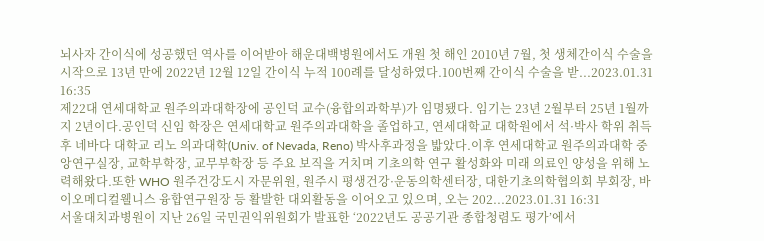뇌사자 간이식에 성공했던 역사를 이어받아 해운대백병원에서도 개원 첫 해인 2010년 7월, 첫 생체간이식 수술을 시작으로 13년 만에 2022년 12월 12일 간이식 누적 100례를 달성하였다.100번째 간이식 수술을 받...2023.01.31 16:35
제22대 연세대학교 원주의과대학장에 공인덕 교수(융합의과학부)가 임명됐다. 임기는 23년 2월부터 25년 1월까지 2년이다.공인덕 신임 학장은 연세대학교 원주의과대학을 졸업하고, 연세대학교 대학원에서 석·박사 학위 취득 후 네바다 대학교 리노 의과대학(Univ. of Nevada, Reno) 박사후과정을 밟았다.이후 연세대학교 원주의과대학 중앙연구실장, 교학부학장, 교무부학장 등 주요 보직을 거치며 기초의학 연구 활성화와 미래 의료인 양성을 위해 노력해왔다.또한 WHO 원주건강도시 자문위원, 원주시 평생건강·운동의학센터장, 대한기초의학협의회 부회장, 바이오메디컬웰니스 융합연구원장 등 활발한 대외활동을 이어오고 있으며, 오는 202...2023.01.31 16:31
서울대치과병원이 지난 26일 국민권익위원회가 발표한 ‘2022년도 공공기관 종합청렴도 평가’에서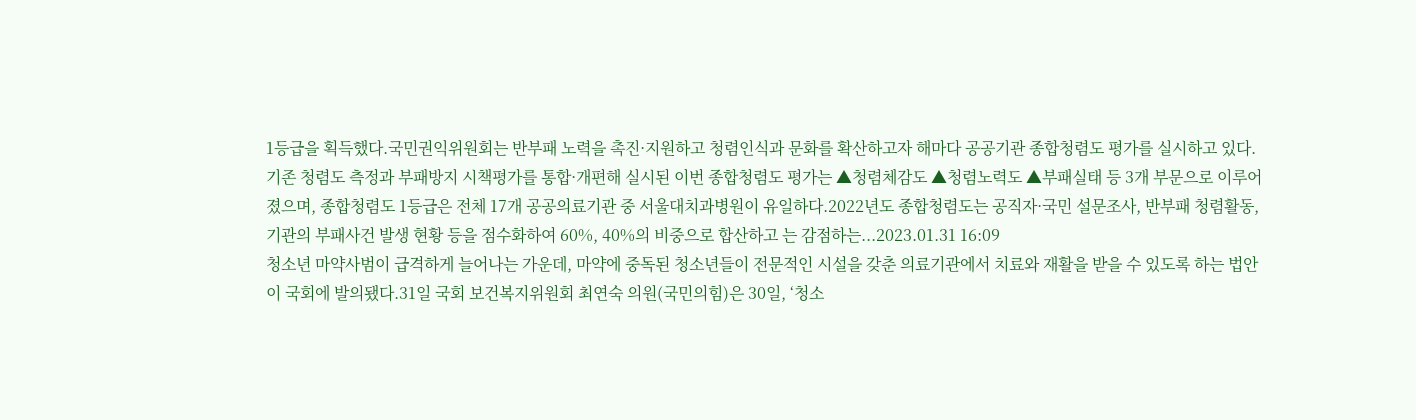1등급을 획득했다.국민권익위원회는 반부패 노력을 촉진·지원하고 청렴인식과 문화를 확산하고자 해마다 공공기관 종합청렴도 평가를 실시하고 있다. 기존 청렴도 측정과 부패방지 시책평가를 통합·개편해 실시된 이번 종합청렴도 평가는 ▲청렴체감도 ▲청렴노력도 ▲부패실태 등 3개 부문으로 이루어졌으며, 종합청렴도 1등급은 전체 17개 공공의료기관 중 서울대치과병원이 유일하다.2022년도 종합청렴도는 공직자·국민 설문조사, 반부패 청렴활동, 기관의 부패사건 발생 현황 등을 점수화하여 60%, 40%의 비중으로 합산하고 는 감점하는...2023.01.31 16:09
청소년 마약사범이 급격하게 늘어나는 가운데, 마약에 중독된 청소년들이 전문적인 시설을 갖춘 의료기관에서 치료와 재활을 받을 수 있도록 하는 법안이 국회에 발의됐다.31일 국회 보건복지위원회 최연숙 의원(국민의힘)은 30일, ‘청소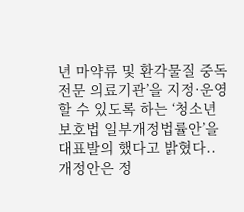년 마약류 및 환각물질 중독 전문 의료기관’을 지정·운영할 수 있도록 하는 ‘청소년 보호법 일부개정법률안’을 대표발의 했다고 밝혔다..개정안은 정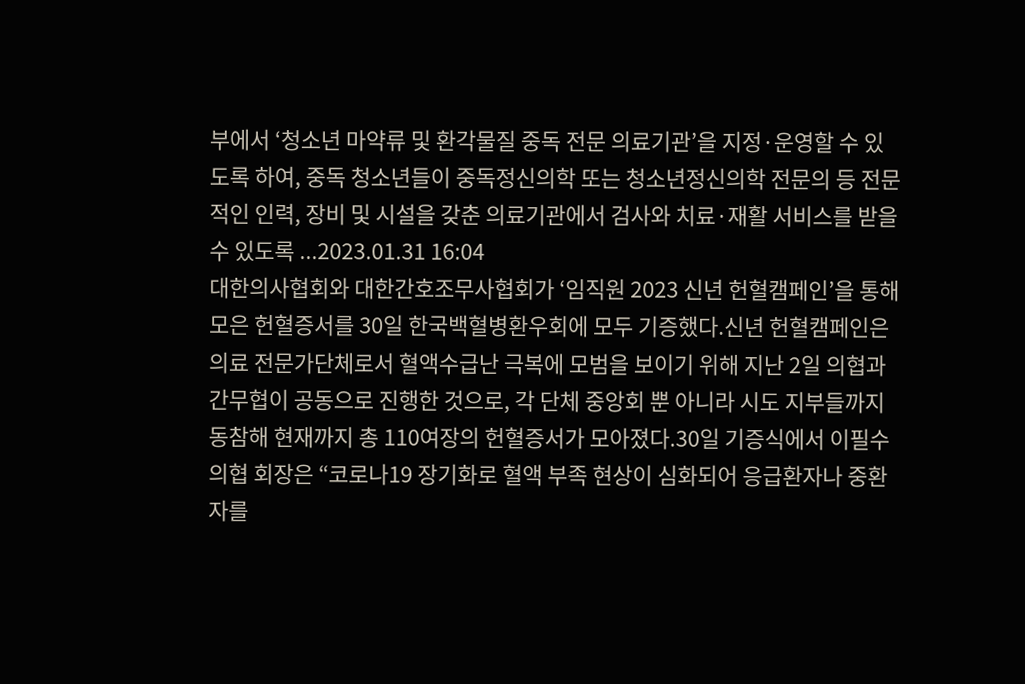부에서 ‘청소년 마약류 및 환각물질 중독 전문 의료기관’을 지정·운영할 수 있도록 하여, 중독 청소년들이 중독정신의학 또는 청소년정신의학 전문의 등 전문적인 인력, 장비 및 시설을 갖춘 의료기관에서 검사와 치료·재활 서비스를 받을 수 있도록 ...2023.01.31 16:04
대한의사협회와 대한간호조무사협회가 ‘임직원 2023 신년 헌혈캠페인’을 통해 모은 헌혈증서를 30일 한국백혈병환우회에 모두 기증했다.신년 헌혈캠페인은 의료 전문가단체로서 혈액수급난 극복에 모범을 보이기 위해 지난 2일 의협과 간무협이 공동으로 진행한 것으로, 각 단체 중앙회 뿐 아니라 시도 지부들까지 동참해 현재까지 총 110여장의 헌혈증서가 모아졌다.30일 기증식에서 이필수 의협 회장은 “코로나19 장기화로 혈액 부족 현상이 심화되어 응급환자나 중환자를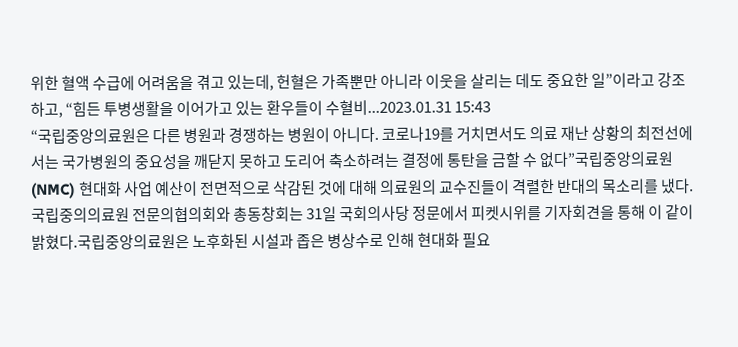위한 혈액 수급에 어려움을 겪고 있는데, 헌혈은 가족뿐만 아니라 이웃을 살리는 데도 중요한 일”이라고 강조하고, “힘든 투병생활을 이어가고 있는 환우들이 수혈비...2023.01.31 15:43
“국립중앙의료원은 다른 병원과 경쟁하는 병원이 아니다. 코로나19를 거치면서도 의료 재난 상황의 최전선에 서는 국가병원의 중요성을 깨닫지 못하고 도리어 축소하려는 결정에 통탄을 금할 수 없다”국립중앙의료원(NMC) 현대화 사업 예산이 전면적으로 삭감된 것에 대해 의료원의 교수진들이 격렬한 반대의 목소리를 냈다. 국립중의의료원 전문의협의회와 총동창회는 31일 국회의사당 정문에서 피켓시위를 기자회견을 통해 이 같이 밝혔다.국립중앙의료원은 노후화된 시설과 좁은 병상수로 인해 현대화 필요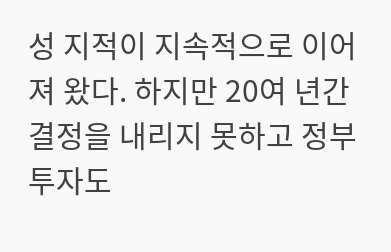성 지적이 지속적으로 이어져 왔다. 하지만 20여 년간 결정을 내리지 못하고 정부 투자도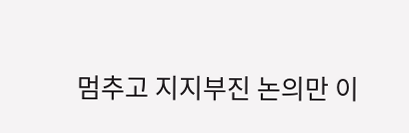멈추고 지지부진 논의만 이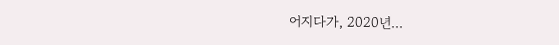어지다가, 2020년...